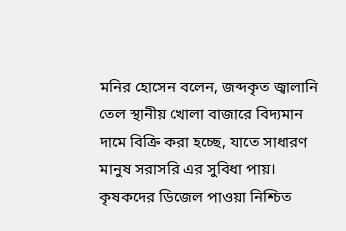মনির হোসেন বলেন, জব্দকৃত জ্বালানি তেল স্থানীয় খোলা বাজারে বিদ্যমান দামে বিক্রি করা হচ্ছে, যাতে সাধারণ মানুষ সরাসরি এর সুবিধা পায়।
কৃষকদের ডিজেল পাওয়া নিশ্চিত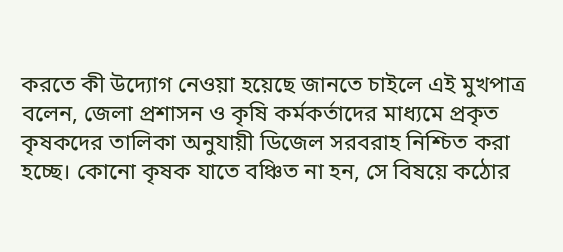করতে কী উদ্যোগ নেওয়া হয়েছে জানতে চাইলে এই মুখপাত্র বলেন, জেলা প্রশাসন ও কৃষি কর্মকর্তাদের মাধ্যমে প্রকৃত কৃষকদের তালিকা অনুযায়ী ডিজেল সরবরাহ নিশ্চিত করা হচ্ছে। কোনো কৃষক যাতে বঞ্চিত না হন, সে বিষয়ে কঠোর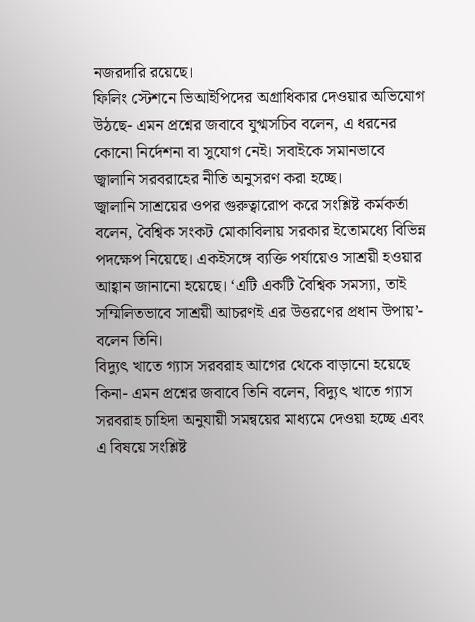নজরদারি রয়েছে।
ফিলিং স্টেশনে ভিআইপিদের অগ্রাধিকার দেওয়ার অভিযোগ উঠছে- এমন প্রশ্নের জবাবে যুগ্মসচিব বলেন, এ ধরনের কোনো নির্দেশনা বা সুযোগ নেই। সবাইকে সমানভাবে জ্বালানি সরবরাহের নীতি অনুসরণ করা হচ্ছে।
জ্বালানি সাশ্রয়ের ওপর গুরুত্বারোপ করে সংশ্লিষ্ট কর্মকর্তা বলেন, বৈশ্বিক সংকট মোকাবিলায় সরকার ইতোমধ্যে বিভিন্ন পদক্ষেপ নিয়েছে। একইসঙ্গে ব্যক্তি পর্যায়েও সাশ্রয়ী হওয়ার আহ্বান জানানো হয়েছে। ‘এটি একটি বৈশ্বিক সমস্যা, তাই সম্মিলিতভাবে সাশ্রয়ী আচরণই এর উত্তরণের প্রধান উপায়’- বলেন তিনি।
বিদ্যুৎ খাতে গ্যাস সরবরাহ আগের থেকে বাড়ানো হয়েছে কিনা- এমন প্রশ্নের জবাবে তিনি বলেন, বিদ্যুৎ খাতে গ্যাস সরবরাহ চাহিদা অনুযায়ী সমন্বয়ের মাধ্যমে দেওয়া হচ্ছে এবং এ বিষয়ে সংশ্লিষ্ট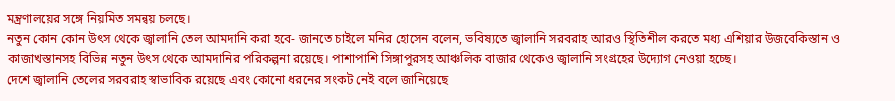মন্ত্রণালয়ের সঙ্গে নিয়মিত সমন্বয় চলছে।
নতুন কোন কোন উৎস থেকে জ্বালানি তেল আমদানি করা হবে- জানতে চাইলে মনির হোসেন বলেন, ভবিষ্যতে জ্বালানি সরবরাহ আরও স্থিতিশীল করতে মধ্য এশিয়ার উজবেকিস্তান ও কাজাখস্তানসহ বিভিন্ন নতুন উৎস থেকে আমদানির পরিকল্পনা রয়েছে। পাশাপাশি সিঙ্গাপুরসহ আঞ্চলিক বাজার থেকেও জ্বালানি সংগ্রহের উদ্যোগ নেওয়া হচ্ছে।
দেশে জ্বালানি তেলের সরবরাহ স্বাভাবিক রয়েছে এবং কোনো ধরনের সংকট নেই বলে জানিয়েছে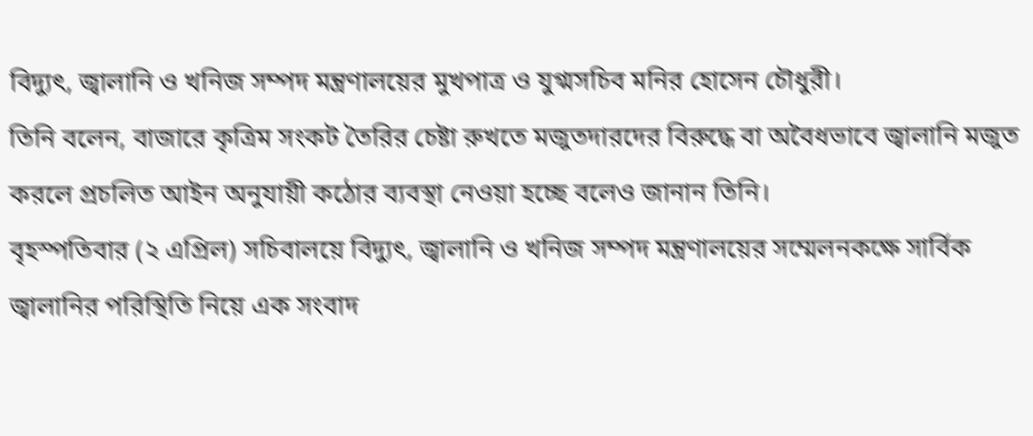বিদ্যুৎ, জ্বালানি ও খনিজ সম্পদ মন্ত্রণালয়ের মুখপাত্র ও যুগ্মসচিব মনির হোসেন চৌধুরী।
তিনি বলেন, বাজারে কৃত্রিম সংকট তৈরির চেষ্টা রুখতে মজুতদারদের বিরুদ্ধে বা অবৈধভাবে জ্বালানি মজুত করলে প্রচলিত আইন অনুযায়ী কঠোর ব্যবস্থা নেওয়া হচ্ছে বলেও জানান তিনি।
বৃহস্পতিবার (২ এপ্রিল) সচিবালয়ে বিদ্যুৎ, জ্বালানি ও খনিজ সম্পদ মন্ত্রণালয়ের সম্মেলনকক্ষে সার্বিক জ্বালানির পরিস্থিতি নিয়ে এক সংবাদ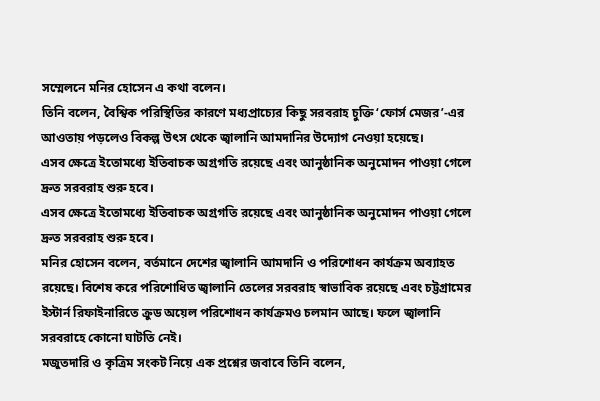সম্মেলনে মনির হোসেন এ কথা বলেন।
তিনি বলেন, বৈশ্বিক পরিস্থিতির কারণে মধ্যপ্রাচ্যের কিছু সরবরাহ চুক্তি ‘ফোর্স মেজর’-এর আওতায় পড়লেও বিকল্প উৎস থেকে জ্বালানি আমদানির উদ্যোগ নেওয়া হয়েছে।
এসব ক্ষেত্রে ইতোমধ্যে ইতিবাচক অগ্রগতি রয়েছে এবং আনুষ্ঠানিক অনুমোদন পাওয়া গেলে দ্রুত সরবরাহ শুরু হবে।
এসব ক্ষেত্রে ইতোমধ্যে ইতিবাচক অগ্রগতি রয়েছে এবং আনুষ্ঠানিক অনুমোদন পাওয়া গেলে দ্রুত সরবরাহ শুরু হবে।
মনির হোসেন বলেন, বর্তমানে দেশের জ্বালানি আমদানি ও পরিশোধন কার্যক্রম অব্যাহত রয়েছে। বিশেষ করে পরিশোধিত জ্বালানি তেলের সরবরাহ স্বাভাবিক রয়েছে এবং চট্টগ্রামের ইস্টার্ন রিফাইনারিতে ক্রুড অয়েল পরিশোধন কার্যক্রমও চলমান আছে। ফলে জ্বালানি সরবরাহে কোনো ঘাটতি নেই।
মজুতদারি ও কৃত্রিম সংকট নিয়ে এক প্রশ্নের জবাবে তিনি বলেন,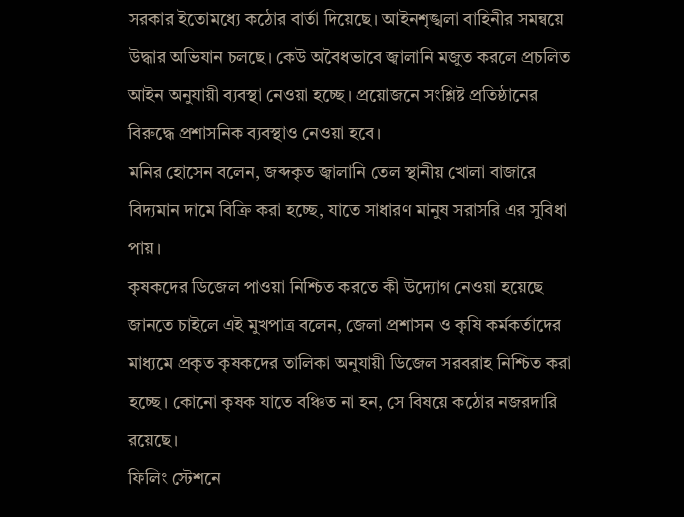সরকার ইতোমধ্যে কঠোর বার্তা দিয়েছে। আইনশৃঙ্খলা বাহিনীর সমন্বয়ে উদ্ধার অভিযান চলছে। কেউ অবৈধভাবে জ্বালানি মজুত করলে প্রচলিত আইন অনুযায়ী ব্যবস্থা নেওয়া হচ্ছে। প্রয়োজনে সংশ্লিষ্ট প্রতিষ্ঠানের বিরুদ্ধে প্রশাসনিক ব্যবস্থাও নেওয়া হবে।
মনির হোসেন বলেন, জব্দকৃত জ্বালানি তেল স্থানীয় খোলা বাজারে বিদ্যমান দামে বিক্রি করা হচ্ছে, যাতে সাধারণ মানুষ সরাসরি এর সুবিধা পায়।
কৃষকদের ডিজেল পাওয়া নিশ্চিত করতে কী উদ্যোগ নেওয়া হয়েছে জানতে চাইলে এই মুখপাত্র বলেন, জেলা প্রশাসন ও কৃষি কর্মকর্তাদের মাধ্যমে প্রকৃত কৃষকদের তালিকা অনুযায়ী ডিজেল সরবরাহ নিশ্চিত করা হচ্ছে। কোনো কৃষক যাতে বঞ্চিত না হন, সে বিষয়ে কঠোর নজরদারি রয়েছে।
ফিলিং স্টেশনে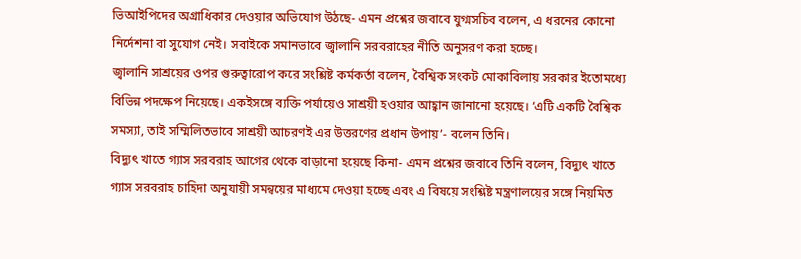ভিআইপিদের অগ্রাধিকার দেওয়ার অভিযোগ উঠছে- এমন প্রশ্নের জবাবে যুগ্মসচিব বলেন, এ ধরনের কোনো নির্দেশনা বা সুযোগ নেই। সবাইকে সমানভাবে জ্বালানি সরবরাহের নীতি অনুসরণ করা হচ্ছে।
জ্বালানি সাশ্রয়ের ওপর গুরুত্বারোপ করে সংশ্লিষ্ট কর্মকর্তা বলেন, বৈশ্বিক সংকট মোকাবিলায় সরকার ইতোমধ্যে বিভিন্ন পদক্ষেপ নিয়েছে। একইসঙ্গে ব্যক্তি পর্যায়েও সাশ্রয়ী হওয়ার আহ্বান জানানো হয়েছে। ‘এটি একটি বৈশ্বিক সমস্যা, তাই সম্মিলিতভাবে সাশ্রয়ী আচরণই এর উত্তরণের প্রধান উপায়’- বলেন তিনি।
বিদ্যুৎ খাতে গ্যাস সরবরাহ আগের থেকে বাড়ানো হয়েছে কিনা- এমন প্রশ্নের জবাবে তিনি বলেন, বিদ্যুৎ খাতে গ্যাস সরবরাহ চাহিদা অনুযায়ী সমন্বয়ের মাধ্যমে দেওয়া হচ্ছে এবং এ বিষয়ে সংশ্লিষ্ট মন্ত্রণালয়ের সঙ্গে নিয়মিত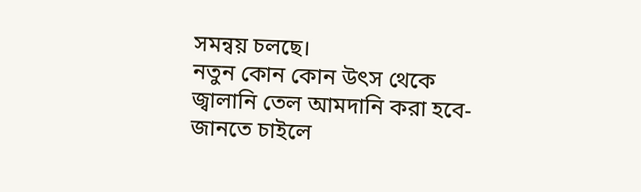সমন্বয় চলছে।
নতুন কোন কোন উৎস থেকে জ্বালানি তেল আমদানি করা হবে- জানতে চাইলে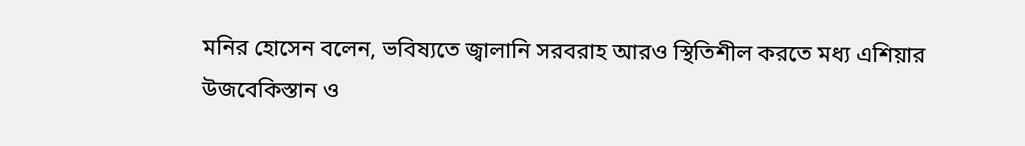মনির হোসেন বলেন, ভবিষ্যতে জ্বালানি সরবরাহ আরও স্থিতিশীল করতে মধ্য এশিয়ার উজবেকিস্তান ও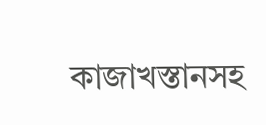কাজাখস্তানসহ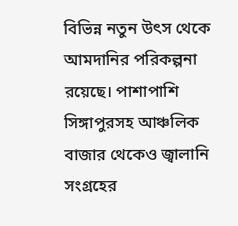বিভিন্ন নতুন উৎস থেকে আমদানির পরিকল্পনা রয়েছে। পাশাপাশি সিঙ্গাপুরসহ আঞ্চলিক বাজার থেকেও জ্বালানি সংগ্রহের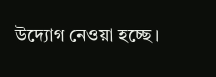উদ্যোগ নেওয়া হচ্ছে।